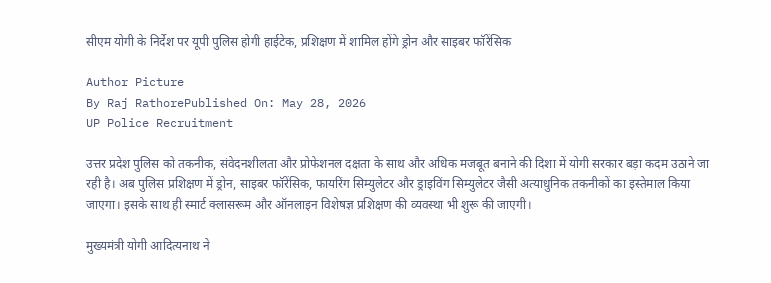सीएम योगी के निर्देश पर यूपी पुलिस होगी हाईटेक, प्रशिक्षण में शामिल होंगे ड्रोन और साइबर फॉरेंसिक

Author Picture
By Raj RathorePublished On: May 28, 2026
UP Police Recruitment

उत्तर प्रदेश पुलिस को तकनीक, संवेदनशीलता और प्रोफेशनल दक्षता के साथ और अधिक मजबूत बनाने की दिशा में योगी सरकार बड़ा कदम उठाने जा रही है। अब पुलिस प्रशिक्षण में ड्रोन, साइबर फॉरेंसिक, फायरिंग सिम्युलेटर और ड्राइविंग सिम्युलेटर जैसी अत्याधुनिक तकनीकों का इस्तेमाल किया जाएगा। इसके साथ ही स्मार्ट क्लासरूम और ऑनलाइन विशेषज्ञ प्रशिक्षण की व्यवस्था भी शुरू की जाएगी।

मुख्यमंत्री योगी आदित्यनाथ ने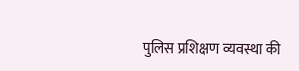पुलिस प्रशिक्षण व्यवस्था की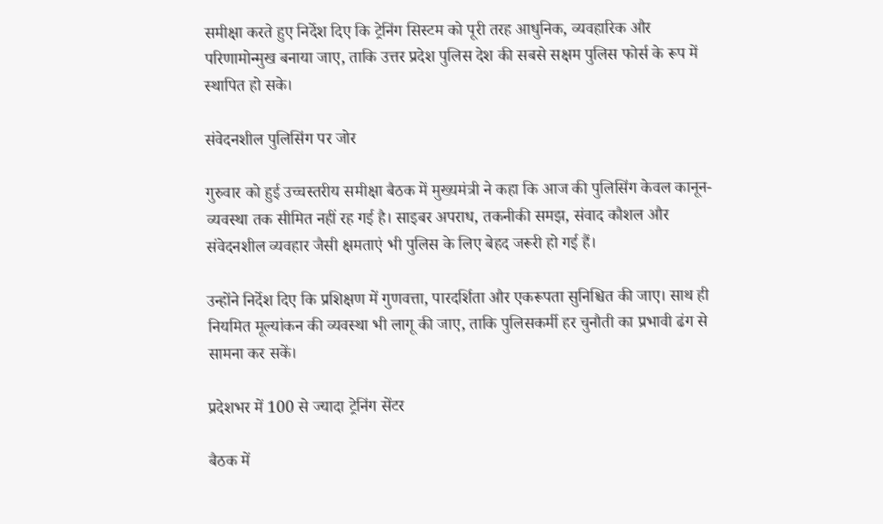समीक्षा करते हुए निर्देश दिए कि ट्रेनिंग सिस्टम को पूरी तरह आधुनिक, व्यवहारिक और परिणामोन्मुख बनाया जाए, ताकि उत्तर प्रदेश पुलिस देश की सबसे सक्षम पुलिस फोर्स के रूप में स्थापित हो सके।

संवेदनशील पुलिसिंग पर जोर

गुरुवार को हुई उच्चस्तरीय समीक्षा बैठक में मुख्यमंत्री ने कहा कि आज की पुलिसिंग केवल कानून-व्यवस्था तक सीमित नहीं रह गई है। साइबर अपराध, तकनीकी समझ, संवाद कौशल और संवेदनशील व्यवहार जैसी क्षमताएं भी पुलिस के लिए बेहद जरूरी हो गई हैं।

उन्होंने निर्देश दिए कि प्रशिक्षण में गुणवत्ता, पारदर्शिता और एकरूपता सुनिश्चित की जाए। साथ ही नियमित मूल्यांकन की व्यवस्था भी लागू की जाए, ताकि पुलिसकर्मी हर चुनौती का प्रभावी ढंग से सामना कर सकें।

प्रदेशभर में 100 से ज्यादा ट्रेनिंग सेंटर

बैठक में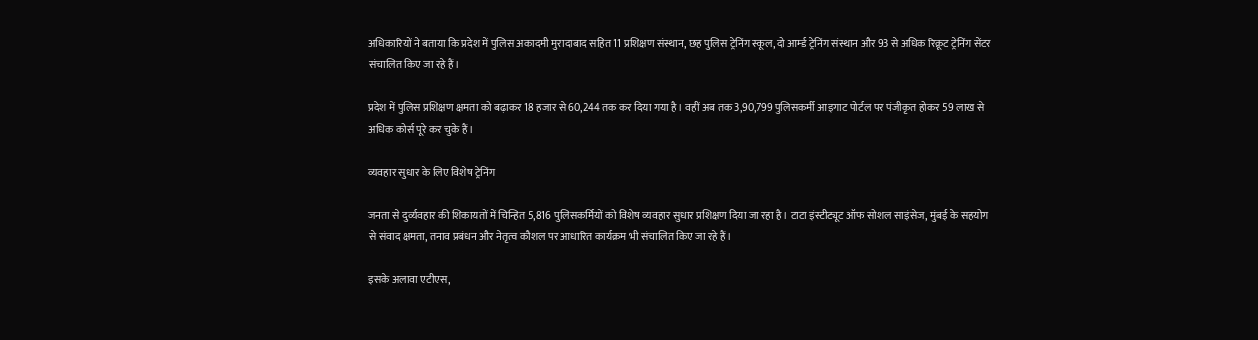अधिकारियों ने बताया कि प्रदेश में पुलिस अकादमी मुरादाबाद सहित 11 प्रशिक्षण संस्थान, छह पुलिस ट्रेनिंग स्कूल, दो आर्म्ड ट्रेनिंग संस्थान और 93 से अधिक रिक्रूट ट्रेनिंग सेंटर संचालित किए जा रहे हैं।

प्रदेश में पुलिस प्रशिक्षण क्षमता को बढ़ाकर 18 हजार से 60,244 तक कर दिया गया है। वहीं अब तक 3,90,799 पुलिसकर्मी आइगाट पोर्टल पर पंजीकृत होकर 59 लाख से अधिक कोर्स पूरे कर चुके हैं।

व्यवहार सुधार के लिए विशेष ट्रेनिंग

जनता से दुर्व्यवहार की शिकायतों में चिन्हित 5,816 पुलिसकर्मियों को विशेष व्यवहार सुधार प्रशिक्षण दिया जा रहा है। टाटा इंस्टीट्यूट ऑफ सोशल साइंसेज, मुंबई के सहयोग से संवाद क्षमता, तनाव प्रबंधन और नेतृत्व कौशल पर आधारित कार्यक्रम भी संचालित किए जा रहे हैं।

इसके अलावा एटीएस,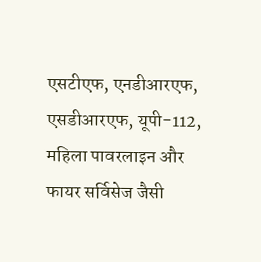एसटीएफ, एनडीआरएफ, एसडीआरएफ, यूपी-112, महिला पावरलाइन और फायर सर्विसेज जैसी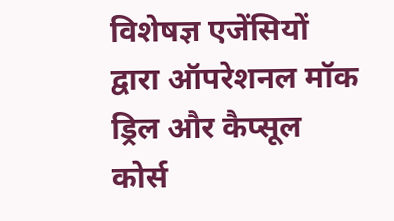विशेषज्ञ एजेंसियों द्वारा ऑपरेशनल मॉक ड्रिल और कैप्सूल कोर्स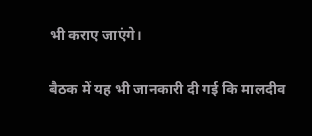भी कराए जाएंगे।

बैठक में यह भी जानकारी दी गई कि मालदीव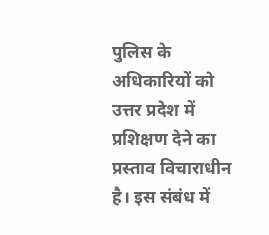पुलिस के अधिकारियों को उत्तर प्रदेश में प्रशिक्षण देने का प्रस्ताव विचाराधीन है। इस संबंध में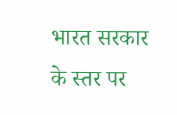भारत सरकार के स्तर पर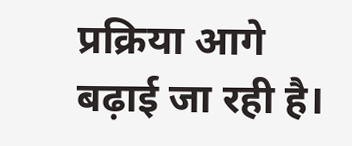प्रक्रिया आगे बढ़ाई जा रही है।